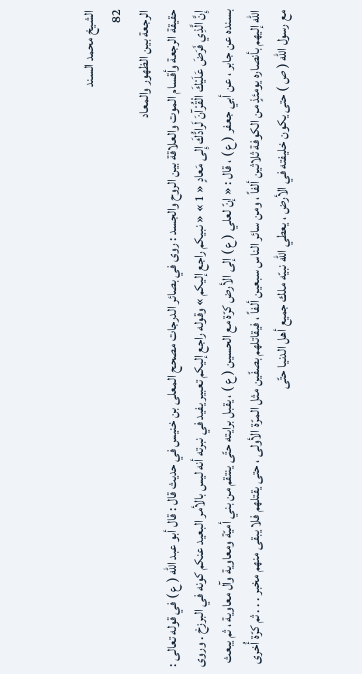الشيخ محمد السند
82
الرجعة بين الظهور والمعاد
حقيقة الرجعة وأقسام الموت والعلاقة بين الروح والجسد : روى في بصائر الدرجات مصحح المعلى بن خنيس في حديث قال : قال أبو عبد الله ( ع ) في قوله تعالى : إِنَّ الَّذِي فَرَضَ عَلَيْكَ الْقُرْآنَ لَرادُّكَ إِلى مَعادٍ « 1 » « نبيكم راجع إليكم » وقوله راجع إليكم تعبير يفيد في نبرته أنه ليس بالأمر البعيد عنكم كونه في البرزخ . وروى بسنده عن جابر ، عن أبي جعفر ( ع ) ، قال : « إنّ لعلي ( ع ) إلى الأرض كرّة مع الحسين ( ع ) ، يقبل برايته حتّى ينتقم من بني أميّة ومعاوية وآل معاوية ، ثم يبعث الله إليهم بأنصاره يومئذٍ من الكوفة ثلاثين ألفاً ، ومن سائر الناس سبعين ألفاً ، فيقاتلهم بصفّين مثل المرّة الأولى ، حتى يقتلهم فلا يبقى منهم مخبر . . . ثم كرّة أُخرى مع رسول الله ( ص ) حتى يكون خليفته في الأرض ، يعطي الله نبيّه ملك جميع أهل الدنيا حتّى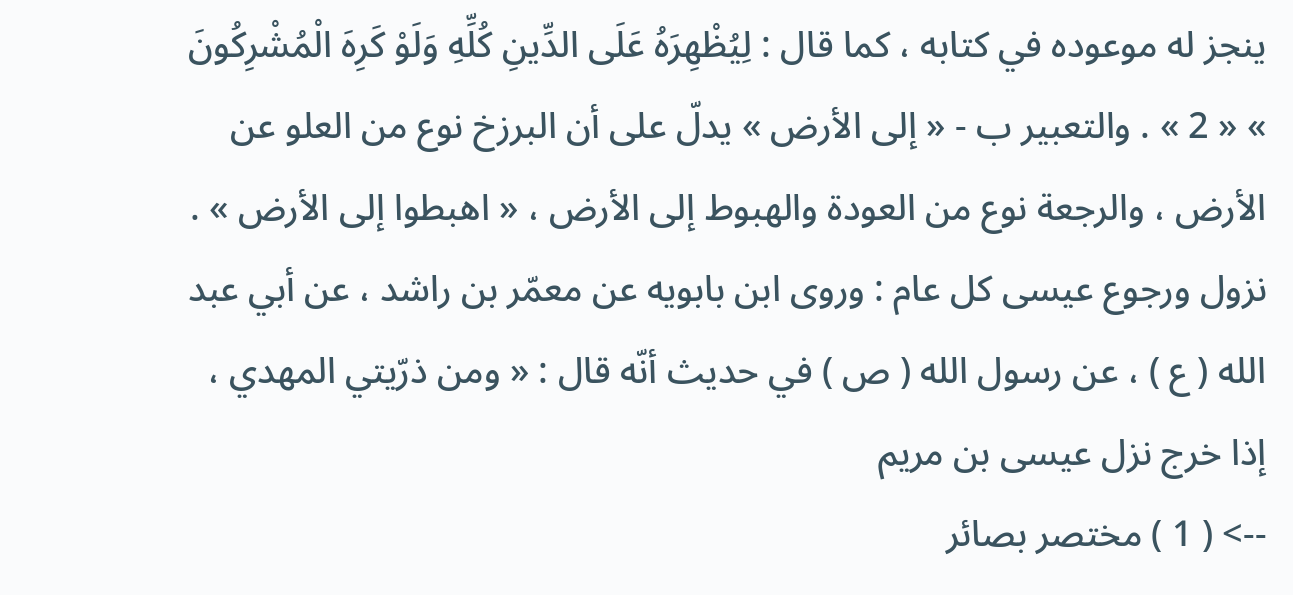ينجز له موعوده في كتابه ، كما قال : لِيُظْهِرَهُ عَلَى الدِّينِ كُلِّهِ وَلَوْ كَرِهَ الْمُشْرِكُونَ » « 2 » . والتعبير ب - « إلى الأرض » يدلّ على أن البرزخ نوع من العلو عن الأرض ، والرجعة نوع من العودة والهبوط إلى الأرض ، « اهبطوا إلى الأرض » . نزول ورجوع عيسى كل عام : وروى ابن بابويه عن معمّر بن راشد ، عن أبي عبد الله ( ع ) ، عن رسول الله ( ص ) في حديث أنّه قال : « ومن ذرّيتي المهدي ، إذا خرج نزل عيسى بن مريم
--> ( 1 ) مختصر بصائر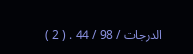الدرجات / 98 / 44 . ( 2 )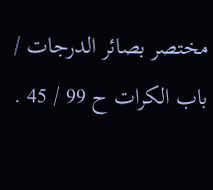مختصر بصائر الدرجات / باب الكرات ح 99 / 45 .